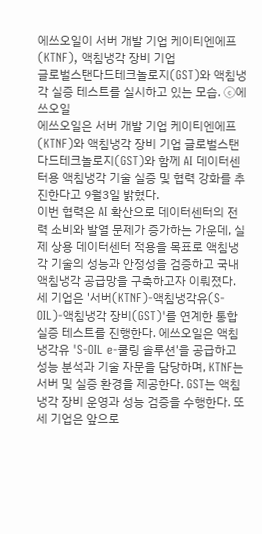에쓰오일이 서버 개발 기업 케이티엔에프(KTNF), 액침냉각 장비 기업
글로벌스탠다드테크놀로지(GST)와 액침냉각 실증 테스트를 실시하고 있는 모습. ⓒ에쓰오일
에쓰오일은 서버 개발 기업 케이티엔에프(KTNF)와 액침냉각 장비 기업 글로벌스탠다드테크놀로지(GST)와 함께 AI 데이터센터용 액침냉각 기술 실증 및 협력 강화를 추진한다고 9월3일 밝혔다.
이번 협력은 AI 확산으로 데이터센터의 전력 소비와 발열 문제가 증가하는 가운데, 실제 상용 데이터센터 적용을 목표로 액침냉각 기술의 성능과 안정성을 검증하고 국내 액침냉각 공급망을 구축하고자 이뤄졌다.
세 기업은 '서버(KTNF)-액침냉각유(S-OIL)-액침냉각 장비(GST)'를 연계한 통합 실증 테스트를 진행한다. 에쓰오일은 액침냉각유 'S-OIL e-쿨링 솔루션'을 공급하고 성능 분석과 기술 자문을 담당하며, KTNF는 서버 및 실증 환경을 제공한다. GST는 액침냉각 장비 운영과 성능 검증을 수행한다. 또 세 기업은 앞으로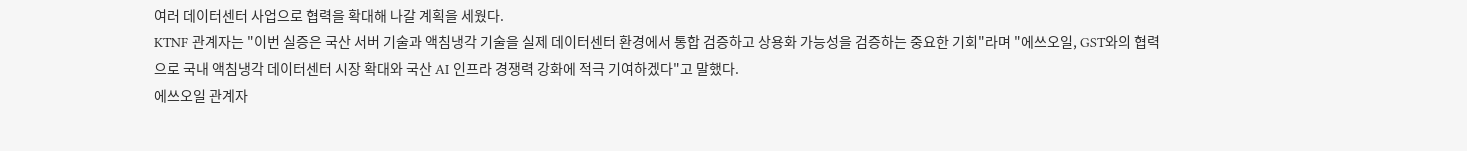여러 데이터센터 사업으로 협력을 확대해 나갈 계획을 세웠다.
KTNF 관계자는 "이번 실증은 국산 서버 기술과 액침냉각 기술을 실제 데이터센터 환경에서 통합 검증하고 상용화 가능성을 검증하는 중요한 기회"라며 "에쓰오일, GST와의 협력으로 국내 액침냉각 데이터센터 시장 확대와 국산 AI 인프라 경쟁력 강화에 적극 기여하겠다"고 말했다.
에쓰오일 관계자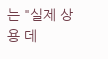는 "실제 상용 데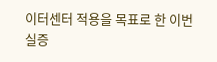이터센터 적용을 목표로 한 이번 실증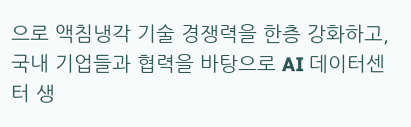으로 액침냉각 기술 경쟁력을 한층 강화하고, 국내 기업들과 협력을 바탕으로 AI 데이터센터 생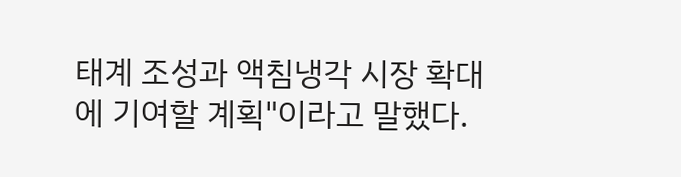태계 조성과 액침냉각 시장 확대에 기여할 계획"이라고 말했다.